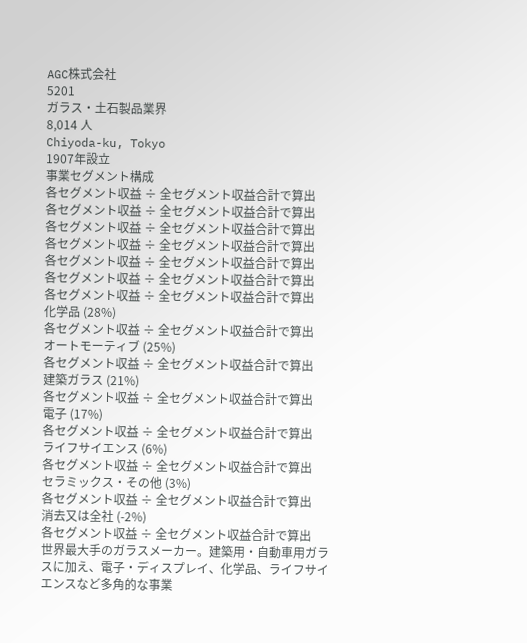AGC株式会社
5201
ガラス・土石製品業界
8,014 人
Chiyoda-ku, Tokyo
1907年設立
事業セグメント構成
各セグメント収益 ÷ 全セグメント収益合計で算出
各セグメント収益 ÷ 全セグメント収益合計で算出
各セグメント収益 ÷ 全セグメント収益合計で算出
各セグメント収益 ÷ 全セグメント収益合計で算出
各セグメント収益 ÷ 全セグメント収益合計で算出
各セグメント収益 ÷ 全セグメント収益合計で算出
各セグメント収益 ÷ 全セグメント収益合計で算出
化学品 (28%)
各セグメント収益 ÷ 全セグメント収益合計で算出
オートモーティブ (25%)
各セグメント収益 ÷ 全セグメント収益合計で算出
建築ガラス (21%)
各セグメント収益 ÷ 全セグメント収益合計で算出
電子 (17%)
各セグメント収益 ÷ 全セグメント収益合計で算出
ライフサイエンス (6%)
各セグメント収益 ÷ 全セグメント収益合計で算出
セラミックス・その他 (3%)
各セグメント収益 ÷ 全セグメント収益合計で算出
消去又は全社 (-2%)
各セグメント収益 ÷ 全セグメント収益合計で算出
世界最大手のガラスメーカー。建築用・自動車用ガラスに加え、電子・ディスプレイ、化学品、ライフサイエンスなど多角的な事業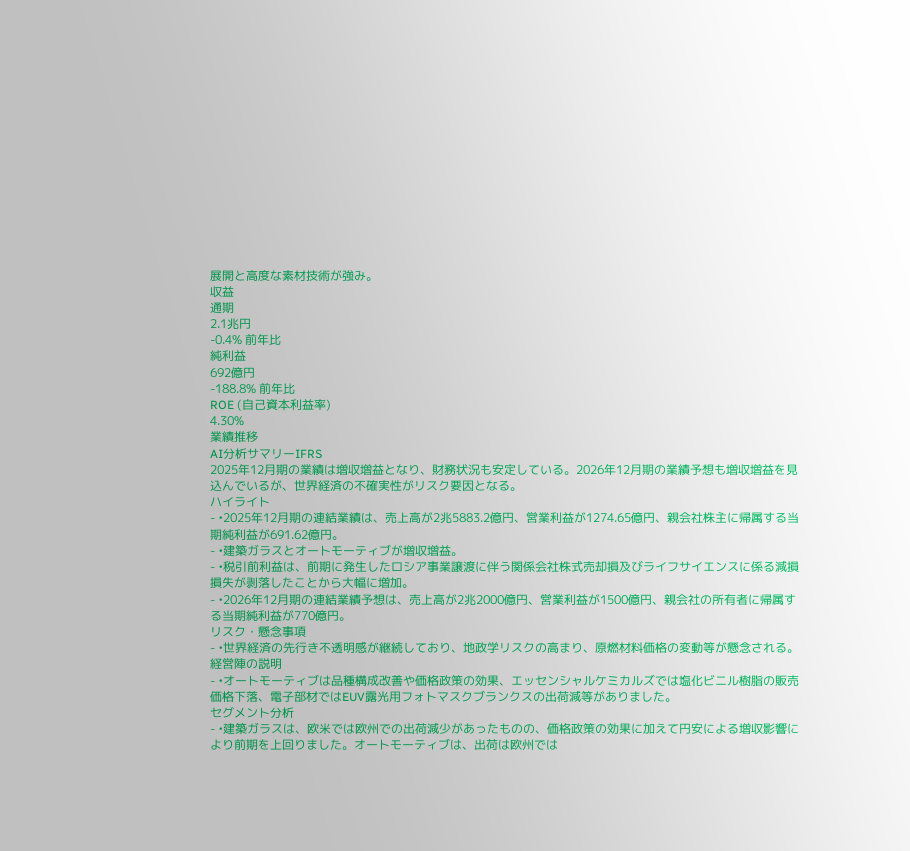展開と高度な素材技術が強み。
収益
通期
2.1兆円
-0.4% 前年比
純利益
692億円
-188.8% 前年比
ROE (自己資本利益率)
4.30%
業績推移
AI分析サマリーIFRS
2025年12月期の業績は増収増益となり、財務状況も安定している。2026年12月期の業績予想も増収増益を見込んでいるが、世界経済の不確実性がリスク要因となる。
ハイライト
- •2025年12月期の連結業績は、売上高が2兆5883.2億円、営業利益が1274.65億円、親会社株主に帰属する当期純利益が691.62億円。
- •建築ガラスとオートモーティブが増収増益。
- •税引前利益は、前期に発生したロシア事業譲渡に伴う関係会社株式売却損及びライフサイエンスに係る減損損失が剥落したことから大幅に増加。
- •2026年12月期の連結業績予想は、売上高が2兆2000億円、営業利益が1500億円、親会社の所有者に帰属する当期純利益が770億円。
リスク・懸念事項
- •世界経済の先行き不透明感が継続しており、地政学リスクの高まり、原燃材料価格の変動等が懸念される。
経営陣の説明
- •オートモーティブは品種構成改善や価格政策の効果、エッセンシャルケミカルズでは塩化ビニル樹脂の販売価格下落、電子部材ではEUV露光用フォトマスクブランクスの出荷減等がありました。
セグメント分析
- •建築ガラスは、欧米では欧州での出荷減少があったものの、価格政策の効果に加えて円安による増収影響により前期を上回りました。オートモーティブは、出荷は欧州では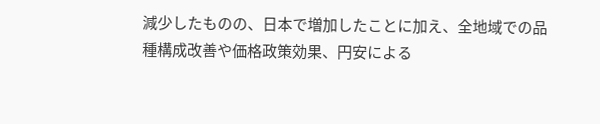減少したものの、日本で増加したことに加え、全地域での品種構成改善や価格政策効果、円安による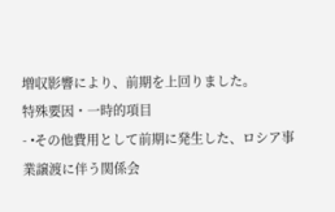増収影響により、前期を上回りました。
特殊要因・一時的項目
- •その他費用として前期に発生した、ロシア事業譲渡に伴う関係会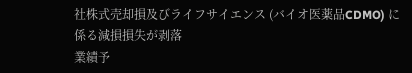社株式売却損及びライフサイエンス (バイオ医薬品CDMO) に係る減損損失が剥落
業績予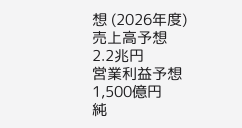想 (2026年度)
売上高予想
2.2兆円
営業利益予想
1,500億円
純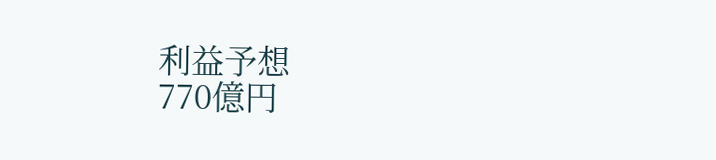利益予想
770億円